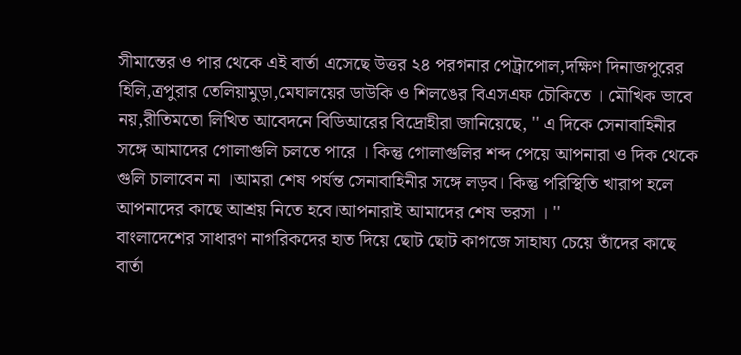সীমান্তের ও পার থেকে এই বার্তা এসেছে উত্তর ২৪ পরগনার পেট্রাপোল,দক্ষিণ দিনাজপুরের হিলি,ত্রপুরার তেলিয়ামুড়া,মেঘালয়ের ডাউকি ও শিলঙের বিএসএফ চৌকিতে । মৌখিক ভাবে নয়,রীতিমতো লিখিত আবেদনে বিডিআরের বিদ্রোহীরা জানিয়েছে, '' এ দিকে সেনাবাহিনীর সঙ্গে আমাদের গোলাগুলি চলতে পারে । কিন্তু গোলাগুলির শব্দ পেয়ে আপনারা ও দিক থেকে গুলি চালাবেন না ।আমরা শেষ পর্যন্ত সেনাবাহিনীর সঙ্গে লড়ব। কিন্তু পরিস্থিতি খারাপ হলে আপনাদের কাছে আশ্রয় নিতে হবে।আপনারাই আমাদের শেষ ভরসা । ''
বাংলাদেশের সাধারণ নাগরিকদের হাত দিয়ে ছোট ছোট কাগজে সাহায্য চেয়ে তাঁদের কাছে বার্তা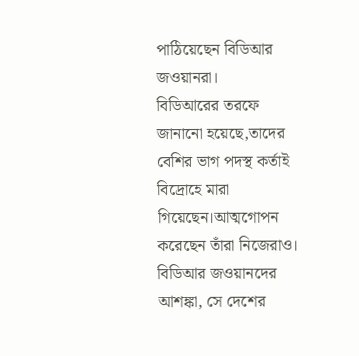পাঠিয়েছেন বিডিআর জওয়ানরা।
বিডিআরের তরফে জানানো হয়েছে,তাদের বেশির ভাগ পদস্থ কর্তাই বিদ্রোহে মারা গিয়েছেন।আত্মগোপন করেছেন তাঁরা নিজেরাও। বিডিআর জওয়ানদের আশঙ্কা, সে দেশের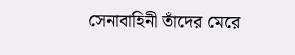সেনাবাহিনী তাঁদের মেরে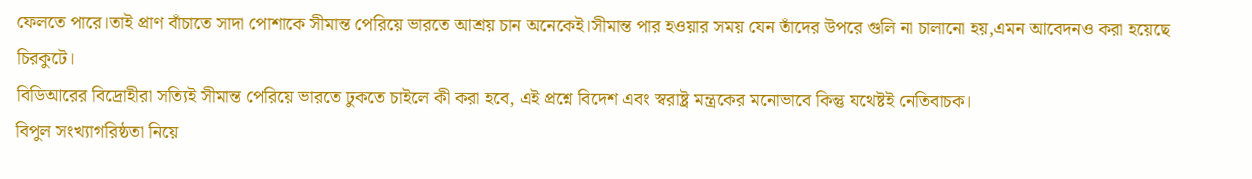ফেলতে পারে।তাই প্রাণ বাঁচাতে সাদা পোশাকে সীমান্ত পেরিয়ে ভারতে আশ্রয় চান অনেকেই।সীমান্ত পার হওয়ার সময় যেন তাঁদের উপরে গুলি না চালানো হয়,এমন আবেদনও করা হয়েছে চিরকুটে।
বিডিআরের বিদ্রোহীরা সত্যিই সীমান্ত পেরিয়ে ভারতে ঢুকতে চাইলে কী করা হবে, এই প্রশ্নে বিদেশ এবং স্বরাষ্ট্র মন্ত্রকের মনোভাবে কিন্তু যথেষ্টই নেতিবাচক।
বিপুল সংখ্যাগরিষ্ঠতা নিয়ে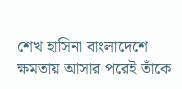শেখ হাসিনা বাংলাদেশে ক্ষমতায় আসার পরেই তাঁকে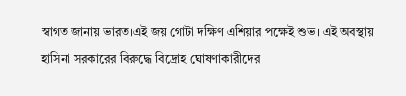স্বাগত জানায় ভারত।এই জয় গোটা দক্ষিণ এশিয়ার পক্ষেই শুভ। এই অবস্থায় হাসিনা সরকারের বিরুদ্ধে বিদ্রোহ ঘোষণাকারীদের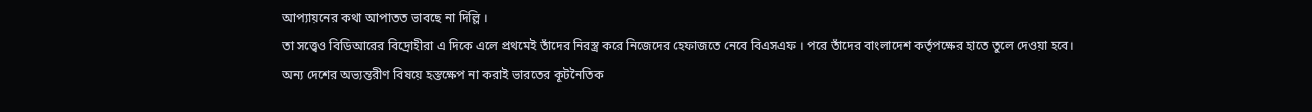আপ্যায়নের কথা আপাতত ভাবছে না দিল্লি ।
তা সত্ত্বেও বিডিআরের বিদ্রোহীরা এ দিকে এলে প্রথমেই তাঁদের নিরস্ত্র করে নিজেদের হেফাজতে নেবে বিএসএফ । পরে তাঁদের বাংলাদেশ কর্তৃপক্ষের হাতে তুলে দেওয়া হবে।
অন্য দেশের অভ্যন্তরীণ বিষয়ে হস্তক্ষেপ না করাই ভারতের কূটনৈতিক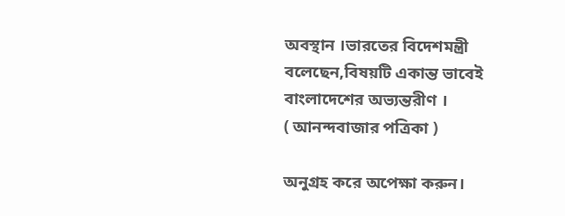অবস্থান ।ভারতের বিদেশমন্ত্রী বলেছেন,বিষয়টি একান্ত ভাবেই বাংলাদেশের অভ্যন্তরীণ ।
( আনন্দবাজার পত্রিকা )

অনুগ্রহ করে অপেক্ষা করুন।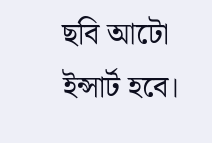ছবি আটো ইন্সার্ট হবে।